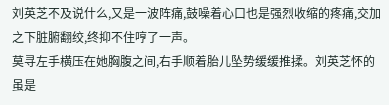刘英芝不及说什么,又是一波阵痛,鼓噪着心口也是强烈收缩的疼痛,交加之下脏腑翻绞,终抑不住哼了一声。
莫寻左手横压在她胸腹之间,右手顺着胎儿坠势缓缓推揉。刘英芝怀的虽是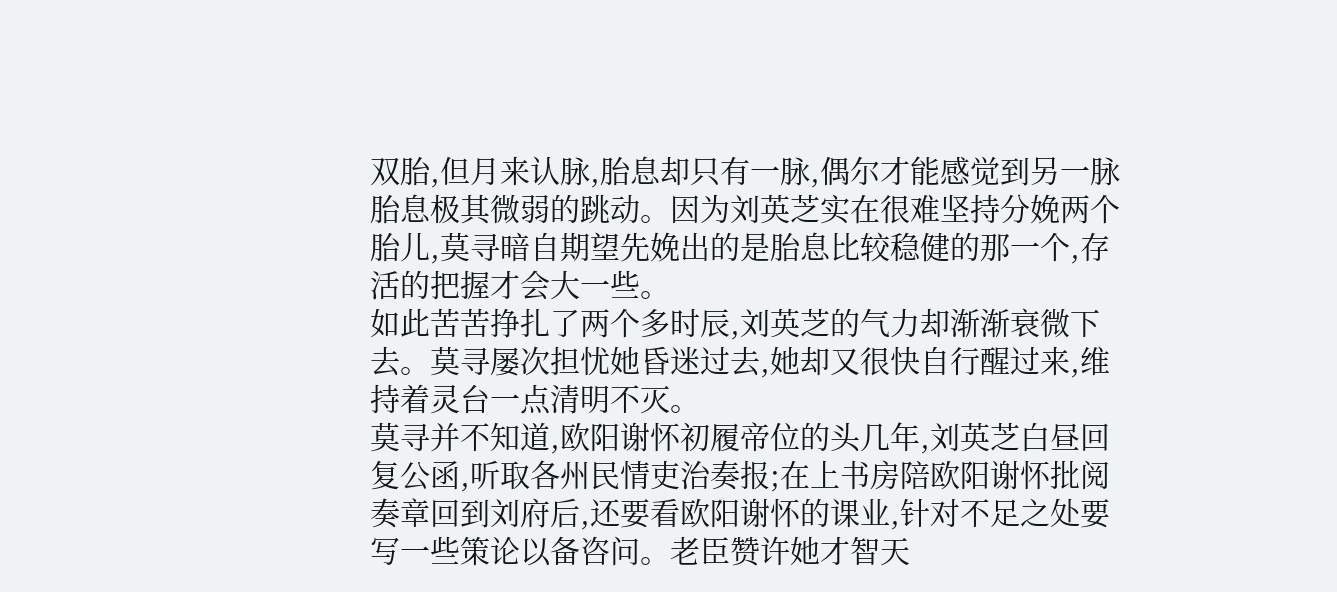双胎,但月来认脉,胎息却只有一脉,偶尔才能感觉到另一脉胎息极其微弱的跳动。因为刘英芝实在很难坚持分娩两个胎儿,莫寻暗自期望先娩出的是胎息比较稳健的那一个,存活的把握才会大一些。
如此苦苦挣扎了两个多时辰,刘英芝的气力却渐渐衰微下去。莫寻屡次担忧她昏迷过去,她却又很快自行醒过来,维持着灵台一点清明不灭。
莫寻并不知道,欧阳谢怀初履帝位的头几年,刘英芝白昼回复公函,听取各州民情吏治奏报;在上书房陪欧阳谢怀批阅奏章回到刘府后,还要看欧阳谢怀的课业,针对不足之处要写一些策论以备咨问。老臣赞许她才智天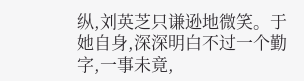纵,刘英芝只谦逊地微笑。于她自身,深深明白不过一个勤字,一事未竟,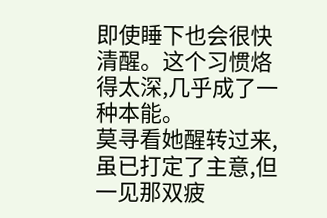即使睡下也会很快清醒。这个习惯烙得太深,几乎成了一种本能。
莫寻看她醒转过来,虽已打定了主意,但一见那双疲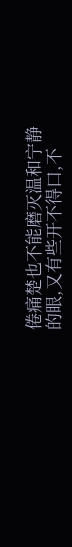倦痛楚也不能磨灭温和宁静的眼,又有些开不得口,不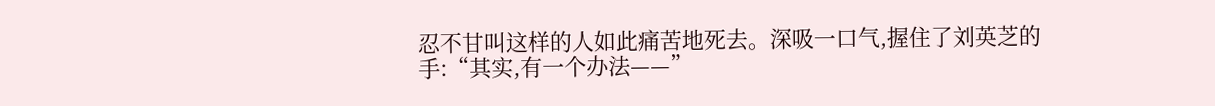忍不甘叫这样的人如此痛苦地死去。深吸一口气,握住了刘英芝的手:“其实,有一个办法——”